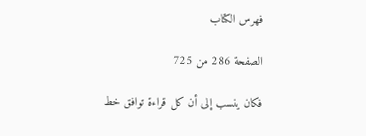فهرس الكتاب

الصفحة 286 من 725

فكان ينسب إلى أن كل قراءة توافق خط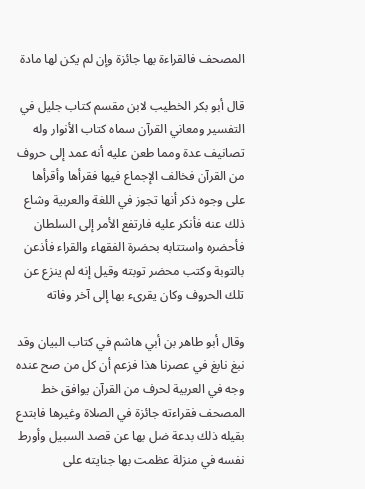المصحف فالقراءة بها جائزة وإن لم يكن لها مادة

قال أبو بكر الخطيب لابن مقسم كتاب جليل في التفسير ومعاني القرآن سماه كتاب الأنوار وله تصانيف عدة ومما طعن عليه أنه عمد إلى حروف من القرآن فخالف الإجماع فيها فقرأها وأقرأها على وجوه ذكر أنها تجوز في اللغة والعربية وشاع ذلك عنه فأنكر عليه فارتفع الأمر إلى السلطان فأحضره واستتابه بحضرة الفقهاء والقراء فأذعن بالتوبة وكتب محضر توبته وقيل إنه لم ينزع عن تلك الحروف وكان يقرىء بها إلى آخر وفاته

وقال أبو طاهر بن أبي هاشم في كتاب البيان وقد نبغ نابغ في عصرنا هذا فزعم أن كل من صح عنده وجه في العربية لحرف من القرآن يوافق خط المصحف فقراءته جائزة في الصلاة وغيرها فابتدع بقيله ذلك بدعة ضل بها عن قصد السبيل وأورط نفسه في منزلة عظمت بها جنايته على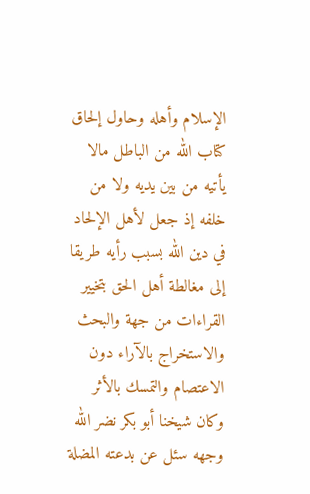الإسلام وأهله وحاول إلحاق كتاب الله من الباطل مالا يأتيه من بين يديه ولا من خلفه إذ جعل لأهل الإلحاد في دين الله بسبب رأيه طريقا إلى مغالطة أهل الحق بتخيير القراءات من جهة والبحث والاستخراج بالآراء دون الاعتصام والتمسك بالأثر وكان شيخنا أبو بكر نضر الله وجهه سئل عن بدعته المضلة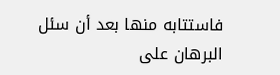فاستتابه منها بعد أن سئل البرهان على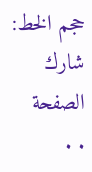حجم الخط:
شارك الصفحة
. .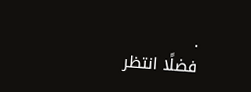.
فضلًا انتظر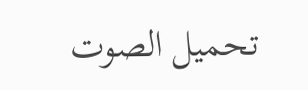تحميل الصوت